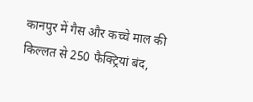कानपुर में गैस और कच्चे माल की किल्लत से 250 फैक्ट्रियां बंद,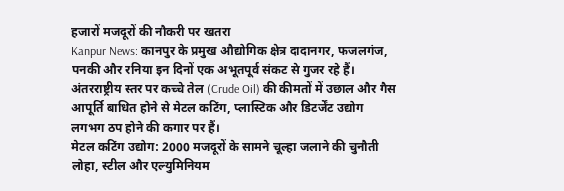हजारों मजदूरों की नौकरी पर खतरा
Kanpur News: कानपुर के प्रमुख औद्योगिक क्षेत्र दादानगर, फजलगंज, पनकी और रनिया इन दिनों एक अभूतपूर्व संकट से गुजर रहे हैं। अंतरराष्ट्रीय स्तर पर कच्चे तेल (Crude Oil) की कीमतों में उछाल और गैस आपूर्ति बाधित होने से मेटल कटिंग, प्लास्टिक और डिटर्जेंट उद्योग लगभग ठप होने की कगार पर हैं।
मेटल कटिंग उद्योग: 2000 मजदूरों के सामने चूल्हा जलाने की चुनौती
लोहा, स्टील और एल्युमिनियम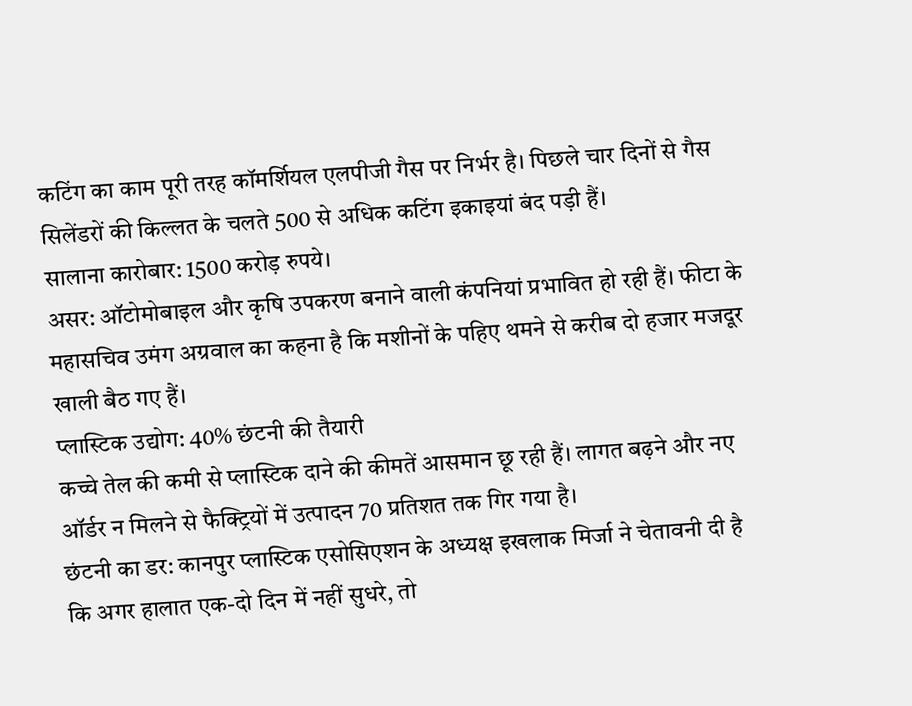कटिंग का काम पूरी तरह कॉमर्शियल एलपीजी गैस पर निर्भर है। पिछले चार दिनों से गैस सिलेंडरों की किल्लत के चलते 500 से अधिक कटिंग इकाइयां बंद पड़ी हैं।
सालाना कारोबार: 1500 करोड़ रुपये।
असर: ऑटोमोबाइल और कृषि उपकरण बनाने वाली कंपनियां प्रभावित हो रही हैं। फीटा के महासचिव उमंग अग्रवाल का कहना है कि मशीनों के पहिए थमने से करीब दो हजार मजदूर खाली बैठ गए हैं।
प्लास्टिक उद्योग: 40% छंटनी की तैयारी
कच्चे तेल की कमी से प्लास्टिक दाने की कीमतें आसमान छू रही हैं। लागत बढ़ने और नए ऑर्डर न मिलने से फैक्ट्रियों में उत्पादन 70 प्रतिशत तक गिर गया है।
छंटनी का डर: कानपुर प्लास्टिक एसोसिएशन के अध्यक्ष इखलाक मिर्जा ने चेतावनी दी है कि अगर हालात एक-दो दिन में नहीं सुधरे, तो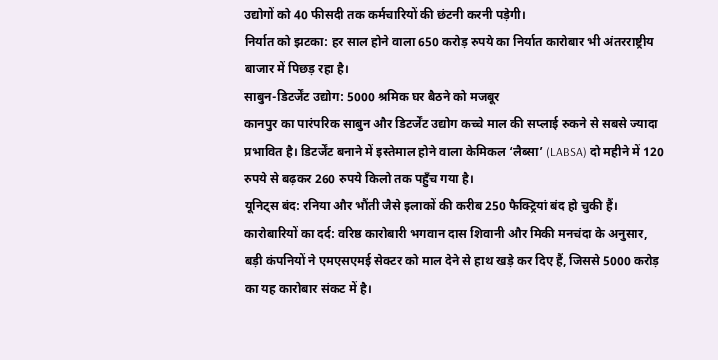उद्योगों को 40 फीसदी तक कर्मचारियों की छंटनी करनी पड़ेगी।
निर्यात को झटका: हर साल होने वाला 650 करोड़ रुपये का निर्यात कारोबार भी अंतरराष्ट्रीय बाजार में पिछड़ रहा है।
साबुन-डिटर्जेंट उद्योग: 5000 श्रमिक घर बैठने को मजबूर
कानपुर का पारंपरिक साबुन और डिटर्जेंट उद्योग कच्चे माल की सप्लाई रुकने से सबसे ज्यादा प्रभावित है। डिटर्जेंट बनाने में इस्तेमाल होने वाला केमिकल ‘लैब्सा’ (LABSA) दो महीने में 120 रुपये से बढ़कर 260 रुपये किलो तक पहुँच गया है।
यूनिट्स बंद: रनिया और भौंती जैसे इलाकों की करीब 250 फैक्ट्रियां बंद हो चुकी हैं।
कारोबारियों का दर्द: वरिष्ठ कारोबारी भगवान दास शिवानी और मिकी मनचंदा के अनुसार, बड़ी कंपनियों ने एमएसएमई सेक्टर को माल देने से हाथ खड़े कर दिए हैं, जिससे 5000 करोड़ का यह कारोबार संकट में है।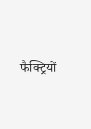फैक्ट्रियों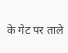के गेट पर ताले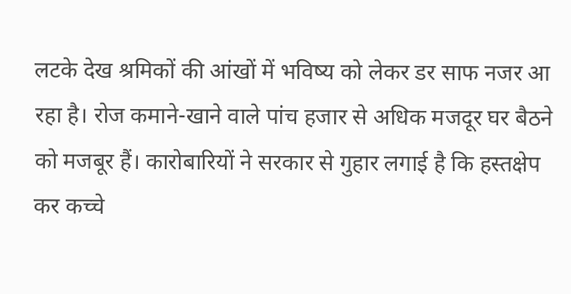लटके देख श्रमिकों की आंखों में भविष्य को लेकर डर साफ नजर आ रहा है। रोज कमाने-खाने वाले पांच हजार से अधिक मजदूर घर बैठने को मजबूर हैं। कारोबारियों ने सरकार से गुहार लगाई है कि हस्तक्षेप कर कच्चे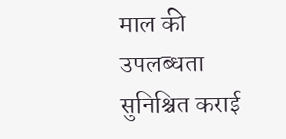माल की उपलब्धता सुनिश्चित कराई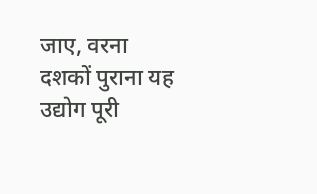जाए, वरना दशकों पुराना यह उद्योग पूरी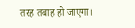तरह तबाह हो जाएगा।